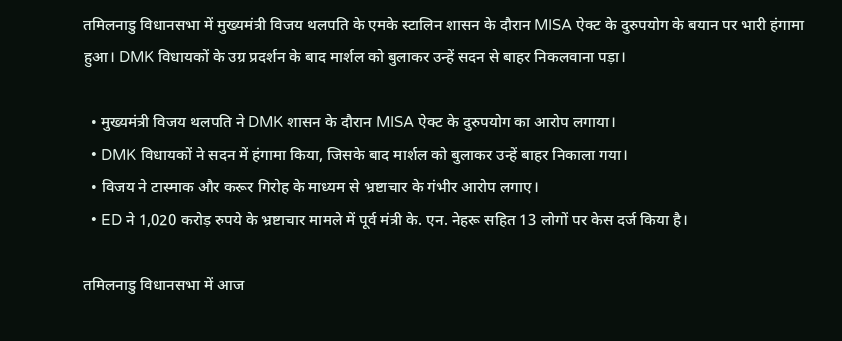तमिलनाडु विधानसभा में मुख्यमंत्री विजय थलपति के एमके स्टालिन शासन के दौरान MISA ऐक्ट के दुरुपयोग के बयान पर भारी हंगामा हुआ। DMK विधायकों के उग्र प्रदर्शन के बाद मार्शल को बुलाकर उन्हें सदन से बाहर निकलवाना पड़ा।

  • मुख्यमंत्री विजय थलपति ने DMK शासन के दौरान MISA ऐक्ट के दुरुपयोग का आरोप लगाया।
  • DMK विधायकों ने सदन में हंगामा किया, जिसके बाद मार्शल को बुलाकर उन्हें बाहर निकाला गया।
  • विजय ने टास्माक और करूर गिरोह के माध्यम से भ्रष्टाचार के गंभीर आरोप लगाए।
  • ED ने 1,020 करोड़ रुपये के भ्रष्टाचार मामले में पूर्व मंत्री के. एन. नेहरू सहित 13 लोगों पर केस दर्ज किया है।

तमिलनाडु विधानसभा में आज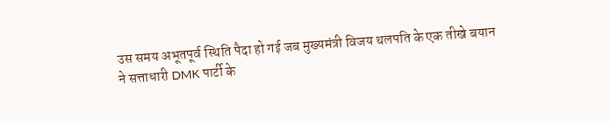उस समय अभूतपूर्व स्थिति पैदा हो गई जब मुख्यमंत्री विजय थलपति के एक तीखे बयान ने सत्ताधारी DMK पार्टी के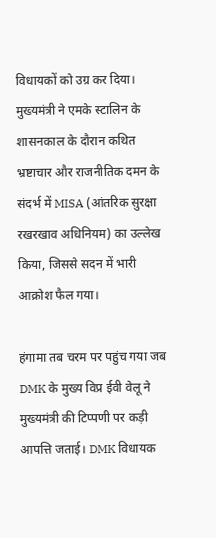विधायकों को उग्र कर दिया। मुख्यमंत्री ने एमके स्टालिन के शासनकाल के दौरान कथित भ्रष्टाचार और राजनीतिक दमन के संदर्भ में MISA (आंतरिक सुरक्षा रखरखाव अधिनियम) का उल्लेख किया, जिससे सदन में भारी आक्रोश फैल गया।

हंगामा तब चरम पर पहुंच गया जब DMK के मुख्य विप्र ईवी वेलू ने मुख्यमंत्री की टिप्पणी पर कड़ी आपत्ति जताई। DMK विधायक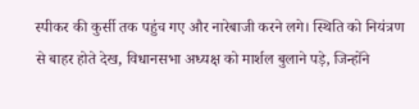स्पीकर की कुर्सी तक पहुंच गए और नारेबाजी करने लगे। स्थिति को नियंत्रण से बाहर होते देख, विधानसभा अध्यक्ष को मार्शल बुलाने पड़े, जिन्होंने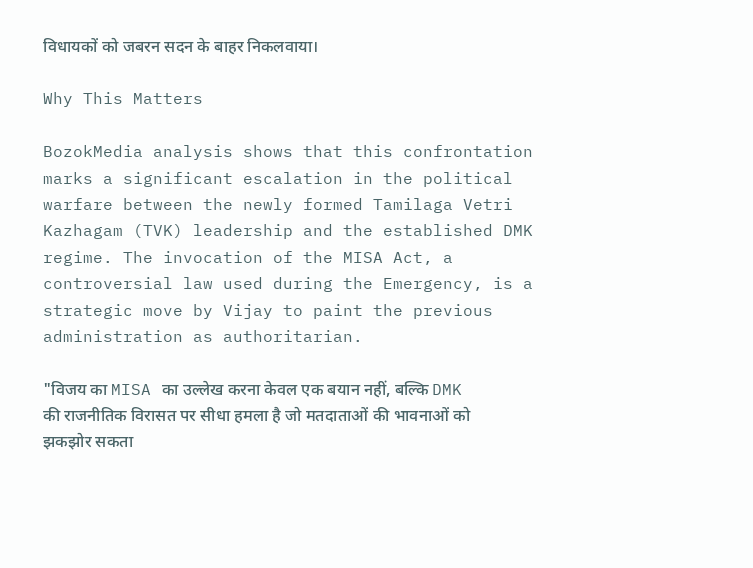विधायकों को जबरन सदन के बाहर निकलवाया।

Why This Matters

BozokMedia analysis shows that this confrontation marks a significant escalation in the political warfare between the newly formed Tamilaga Vetri Kazhagam (TVK) leadership and the established DMK regime. The invocation of the MISA Act, a controversial law used during the Emergency, is a strategic move by Vijay to paint the previous administration as authoritarian.

"विजय का MISA का उल्लेख करना केवल एक बयान नहीं, बल्कि DMK की राजनीतिक विरासत पर सीधा हमला है जो मतदाताओं की भावनाओं को झकझोर सकता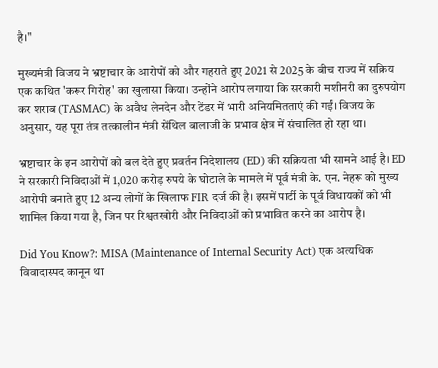है।"

मुख्यमंत्री विजय ने भ्रष्टाचार के आरोपों को और गहराते हुए 2021 से 2025 के बीच राज्य में सक्रिय एक कथित 'करूर गिरोह' का खुलासा किया। उन्होंने आरोप लगाया कि सरकारी मशीनरी का दुरुपयोग कर शराब (TASMAC) के अवैध लेनदेन और टेंडर में भारी अनियमितताएं की गईं। विजय के अनुसार, यह पूरा तंत्र तत्कालीन मंत्री सेंथिल बालाजी के प्रभाव क्षेत्र में संचालित हो रहा था।

भ्रष्टाचार के इन आरोपों को बल देते हुए प्रवर्तन निदेशालय (ED) की सक्रियता भी सामने आई है। ED ने सरकारी निविदाओं में 1,020 करोड़ रुपये के घोटाले के मामले में पूर्व मंत्री के. एन. नेहरू को मुख्य आरोपी बनाते हुए 12 अन्य लोगों के खिलाफ FIR दर्ज की है। इसमें पार्टी के पूर्व विधायकों को भी शामिल किया गया है, जिन पर रिश्वतखोरी और निविदाओं को प्रभावित करने का आरोप है।

Did You Know?: MISA (Maintenance of Internal Security Act) एक अत्यधिक विवादास्पद कानून था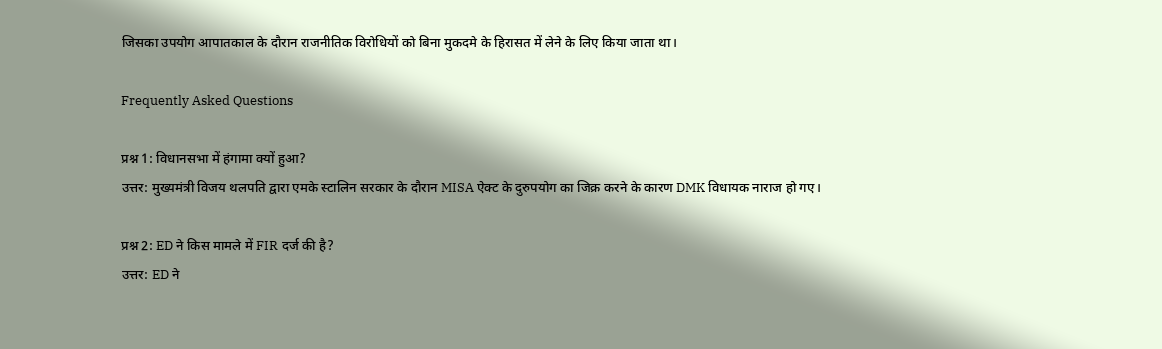जिसका उपयोग आपातकाल के दौरान राजनीतिक विरोधियों को बिना मुकदमे के हिरासत में लेने के लिए किया जाता था।

Frequently Asked Questions

प्रश्न 1: विधानसभा में हंगामा क्यों हुआ?
उत्तर: मुख्यमंत्री विजय थलपति द्वारा एमके स्टालिन सरकार के दौरान MISA ऐक्ट के दुरुपयोग का जिक्र करने के कारण DMK विधायक नाराज हो गए।

प्रश्न 2: ED ने किस मामले में FIR दर्ज की है?
उत्तर: ED ने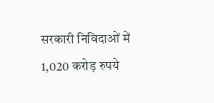सरकारी निविदाओं में 1,020 करोड़ रुपये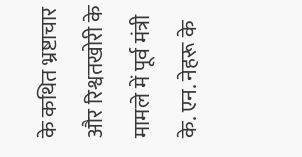के कथित भ्रष्टाचार और रिश्वतखोरी के मामले में पूर्व मंत्री के. एन. नेहरू के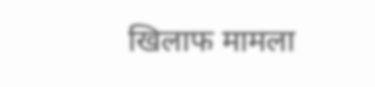खिलाफ मामला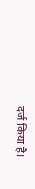दर्ज किया है।